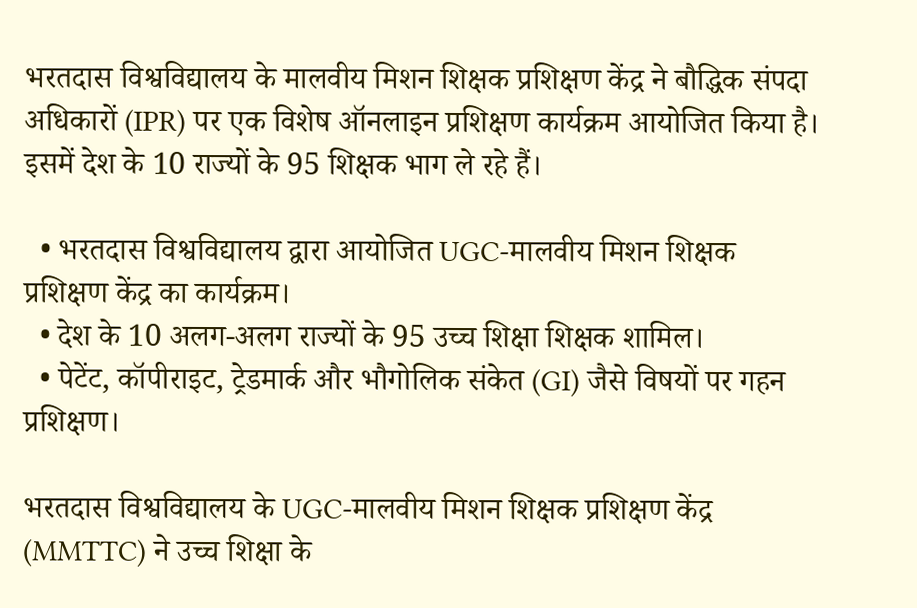भरतदास विश्वविद्यालय के मालवीय मिशन शिक्षक प्रशिक्षण केंद्र ने बौद्धिक संपदा अधिकारों (IPR) पर एक विशेष ऑनलाइन प्रशिक्षण कार्यक्रम आयोजित किया है। इसमें देश के 10 राज्यों के 95 शिक्षक भाग ले रहे हैं।

  • भरतदास विश्वविद्यालय द्वारा आयोजित UGC-मालवीय मिशन शिक्षक प्रशिक्षण केंद्र का कार्यक्रम।
  • देश के 10 अलग-अलग राज्यों के 95 उच्च शिक्षा शिक्षक शामिल।
  • पेटेंट, कॉपीराइट, ट्रेडमार्क और भौगोलिक संकेत (GI) जैसे विषयों पर गहन प्रशिक्षण।

भरतदास विश्वविद्यालय के UGC-मालवीय मिशन शिक्षक प्रशिक्षण केंद्र (MMTTC) ने उच्च शिक्षा के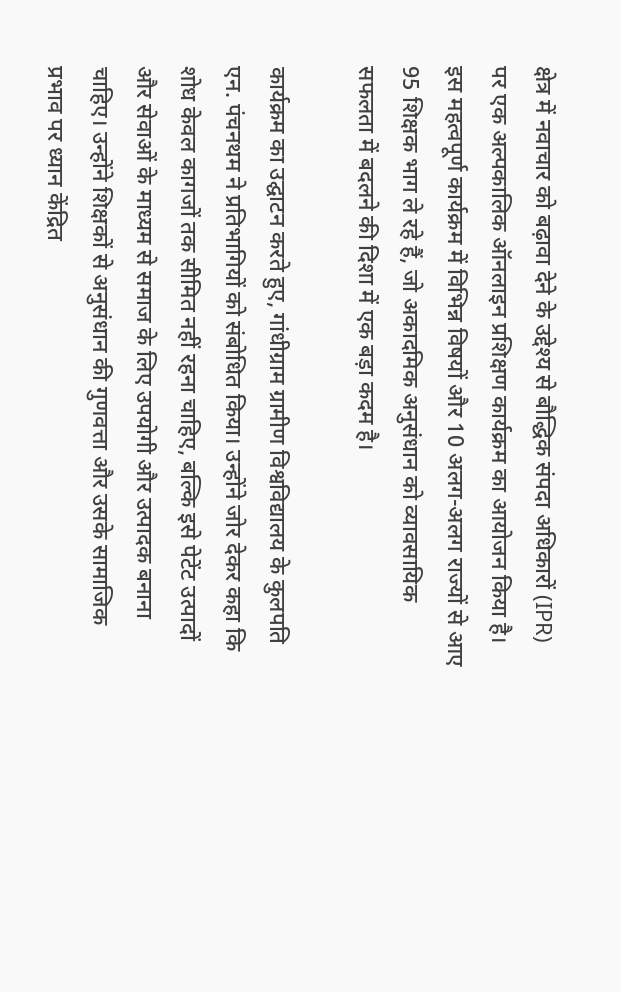क्षेत्र में नवाचार को बढ़ावा देने के उद्देश्य से बौद्धिक संपदा अधिकारों (IPR) पर एक अल्पकालिक ऑनलाइन प्रशिक्षण कार्यक्रम का आयोजन किया है। इस महत्वपूर्ण कार्यक्रम में विभिन्न विषयों और 10 अलग-अलग राज्यों से आए 95 शिक्षक भाग ले रहे हैं, जो अकादमिक अनुसंधान को व्यावसायिक सफलता में बदलने की दिशा में एक बड़ा कदम है।

कार्यक्रम का उद्घाटन करते हुए, गांधीग्राम ग्रामीण विश्वविद्यालय के कुलपति एन. पंचनथम ने प्रतिभागियों को संबोधित किया। उन्होंने जोर देकर कहा कि शोध केवल कागजों तक सीमित नहीं रहना चाहिए, बल्कि इसे पेटेंट उत्पादों और सेवाओं के माध्यम से समाज के लिए उपयोगी और उत्पादक बनाना चाहिए। उन्होंने शिक्षकों से अनुसंधान की गुणवत्ता और उसके सामाजिक प्रभाव पर ध्यान केंद्रित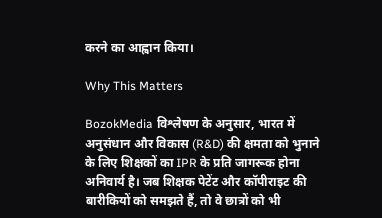करने का आह्वान किया।

Why This Matters

BozokMedia विश्लेषण के अनुसार, भारत में अनुसंधान और विकास (R&D) की क्षमता को भुनाने के लिए शिक्षकों का IPR के प्रति जागरूक होना अनिवार्य है। जब शिक्षक पेटेंट और कॉपीराइट की बारीकियों को समझते हैं, तो वे छात्रों को भी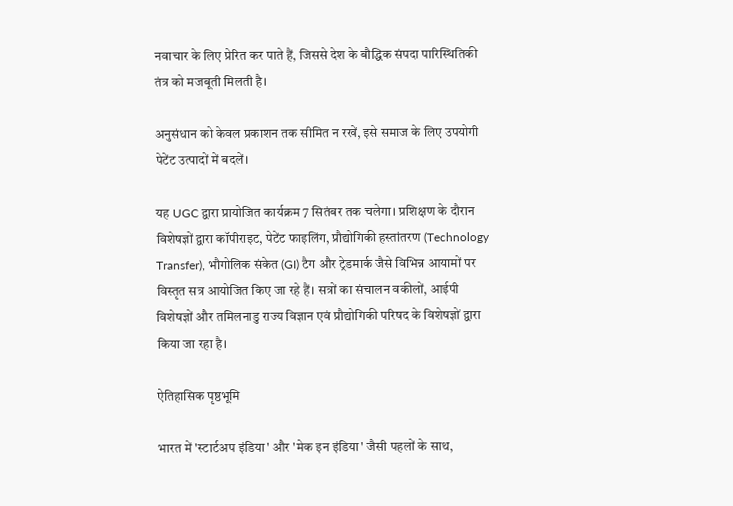नवाचार के लिए प्रेरित कर पाते हैं, जिससे देश के बौद्धिक संपदा पारिस्थितिकी तंत्र को मजबूती मिलती है।

अनुसंधान को केवल प्रकाशन तक सीमित न रखें, इसे समाज के लिए उपयोगी पेटेंट उत्पादों में बदलें।

यह UGC द्वारा प्रायोजित कार्यक्रम 7 सितंबर तक चलेगा। प्रशिक्षण के दौरान विशेषज्ञों द्वारा कॉपीराइट, पेटेंट फाइलिंग, प्रौद्योगिकी हस्तांतरण (Technology Transfer), भौगोलिक संकेत (GI) टैग और ट्रेडमार्क जैसे विभिन्न आयामों पर विस्तृत सत्र आयोजित किए जा रहे हैं। सत्रों का संचालन वकीलों, आईपी विशेषज्ञों और तमिलनाडु राज्य विज्ञान एवं प्रौद्योगिकी परिषद के विशेषज्ञों द्वारा किया जा रहा है।

ऐतिहासिक पृष्ठभूमि

भारत में 'स्टार्टअप इंडिया' और 'मेक इन इंडिया' जैसी पहलों के साथ,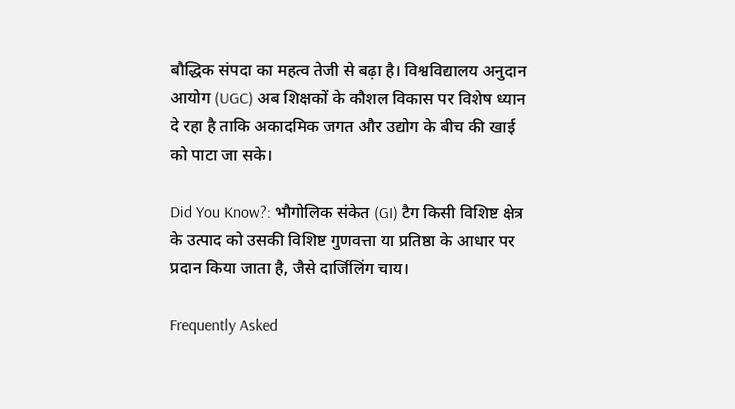बौद्धिक संपदा का महत्व तेजी से बढ़ा है। विश्वविद्यालय अनुदान आयोग (UGC) अब शिक्षकों के कौशल विकास पर विशेष ध्यान दे रहा है ताकि अकादमिक जगत और उद्योग के बीच की खाई को पाटा जा सके।

Did You Know?: भौगोलिक संकेत (GI) टैग किसी विशिष्ट क्षेत्र के उत्पाद को उसकी विशिष्ट गुणवत्ता या प्रतिष्ठा के आधार पर प्रदान किया जाता है, जैसे दार्जिलिंग चाय।

Frequently Asked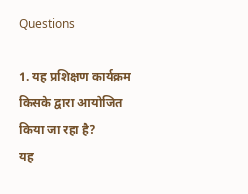Questions

1. यह प्रशिक्षण कार्यक्रम किसके द्वारा आयोजित किया जा रहा है?
यह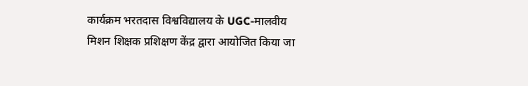कार्यक्रम भरतदास विश्वविद्यालय के UGC-मालवीय मिशन शिक्षक प्रशिक्षण केंद्र द्वारा आयोजित किया जा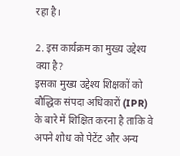रहा है।

2. इस कार्यक्रम का मुख्य उद्देश्य क्या है?
इसका मुख्य उद्देश्य शिक्षकों को बौद्धिक संपदा अधिकारों (IPR) के बारे में शिक्षित करना है ताकि वे अपने शोध को पेटेंट और अन्य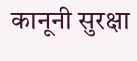कानूनी सुरक्षा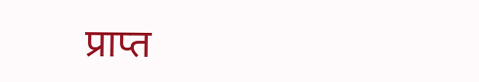प्राप्त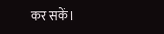कर सकें।